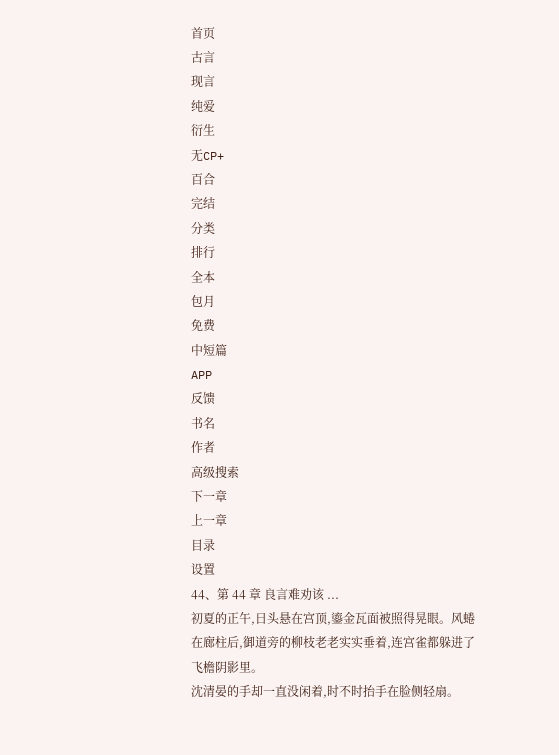首页
古言
现言
纯爱
衍生
无CP+
百合
完结
分类
排行
全本
包月
免费
中短篇
APP
反馈
书名
作者
高级搜索
下一章
上一章
目录
设置
44、第 44 章 良言难劝该 ...
初夏的正午,日头悬在宫顶,鎏金瓦面被照得晃眼。风蜷在廊柱后,御道旁的柳枝老老实实垂着,连宫雀都躲进了飞檐阴影里。
沈清晏的手却一直没闲着,时不时抬手在脸侧轻扇。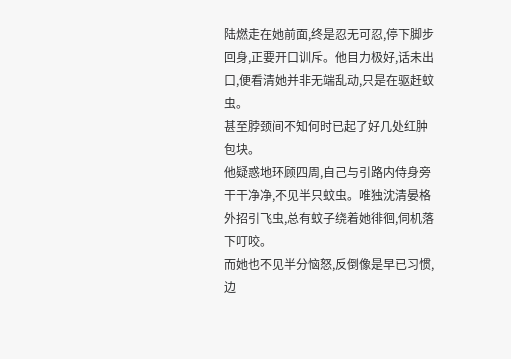陆燃走在她前面,终是忍无可忍,停下脚步回身,正要开口训斥。他目力极好,话未出口,便看清她并非无端乱动,只是在驱赶蚊虫。
甚至脖颈间不知何时已起了好几处红肿包块。
他疑惑地环顾四周,自己与引路内侍身旁干干净净,不见半只蚊虫。唯独沈清晏格外招引飞虫,总有蚊子绕着她徘徊,伺机落下叮咬。
而她也不见半分恼怒,反倒像是早已习惯,边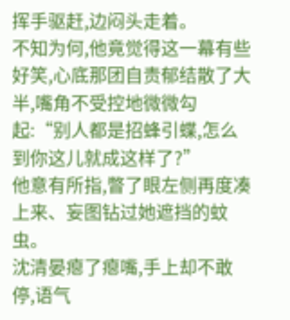挥手驱赶,边闷头走着。
不知为何,他竟觉得这一幕有些好笑,心底那团自责郁结散了大半,嘴角不受控地微微勾起:“别人都是招蜂引蝶,怎么到你这儿就成这样了?”
他意有所指,瞥了眼左侧再度凑上来、妄图钻过她遮挡的蚊虫。
沈清晏瘪了瘪嘴,手上却不敢停,语气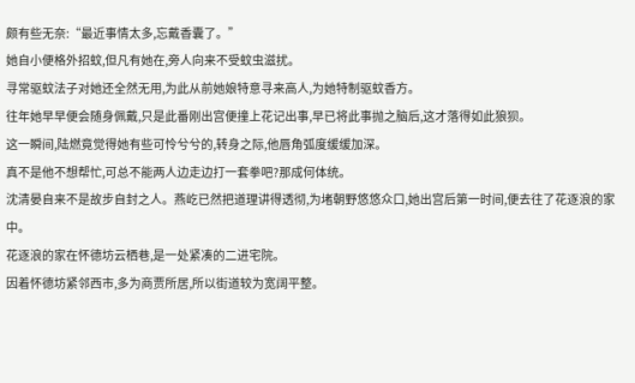颇有些无奈:“最近事情太多,忘戴香囊了。”
她自小便格外招蚊,但凡有她在,旁人向来不受蚊虫滋扰。
寻常驱蚊法子对她还全然无用,为此从前她娘特意寻来高人,为她特制驱蚊香方。
往年她早早便会随身佩戴,只是此番刚出宫便撞上花记出事,早已将此事抛之脑后,这才落得如此狼狈。
这一瞬间,陆燃竟觉得她有些可怜兮兮的,转身之际,他唇角弧度缓缓加深。
真不是他不想帮忙,可总不能两人边走边打一套拳吧?那成何体统。
沈清晏自来不是故步自封之人。燕屹已然把道理讲得透彻,为堵朝野悠悠众口,她出宫后第一时间,便去往了花逐浪的家中。
花逐浪的家在怀德坊云栖巷,是一处紧凑的二进宅院。
因着怀德坊紧邻西市,多为商贾所居,所以街道较为宽阔平整。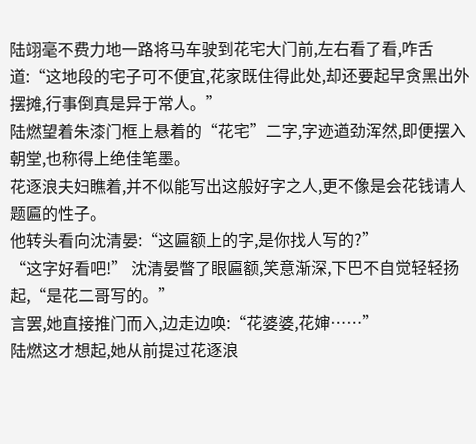陆翊毫不费力地一路将马车驶到花宅大门前,左右看了看,咋舌道:“这地段的宅子可不便宜,花家既住得此处,却还要起早贪黑出外摆摊,行事倒真是异于常人。”
陆燃望着朱漆门框上悬着的“花宅”二字,字迹遒劲浑然,即便摆入朝堂,也称得上绝佳笔墨。
花逐浪夫妇瞧着,并不似能写出这般好字之人,更不像是会花钱请人题匾的性子。
他转头看向沈清晏:“这匾额上的字,是你找人写的?”
“这字好看吧!” 沈清晏瞥了眼匾额,笑意渐深,下巴不自觉轻轻扬起,“是花二哥写的。”
言罢,她直接推门而入,边走边唤:“花婆婆,花婶……”
陆燃这才想起,她从前提过花逐浪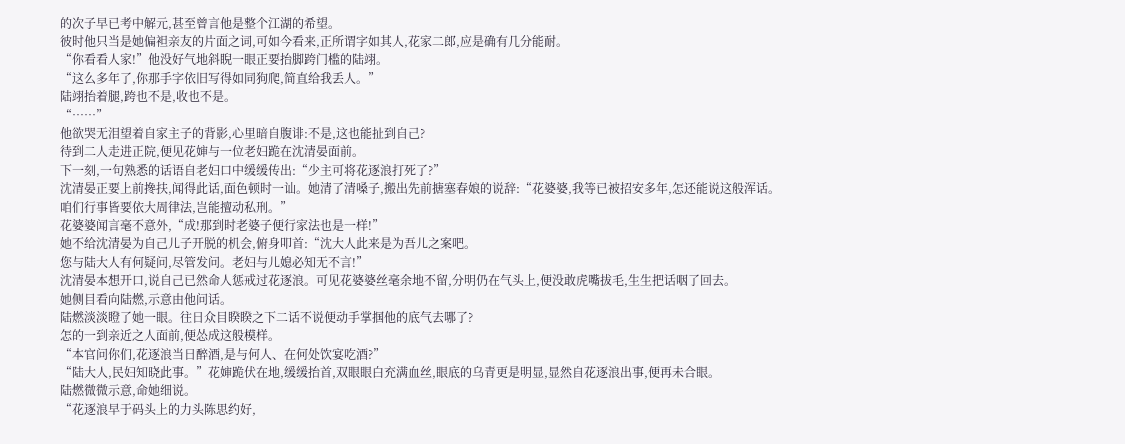的次子早已考中解元,甚至曾言他是整个江湖的希望。
彼时他只当是她偏袒亲友的片面之词,可如今看来,正所谓字如其人,花家二郎,应是确有几分能耐。
“你看看人家!”他没好气地斜睨一眼正要抬脚跨门槛的陆翊。
“这么多年了,你那手字依旧写得如同狗爬,简直给我丢人。”
陆翊抬着腿,跨也不是,收也不是。
“……”
他欲哭无泪望着自家主子的背影,心里暗自腹诽:不是,这也能扯到自己?
待到二人走进正院,便见花婶与一位老妇跪在沈清晏面前。
下一刻,一句熟悉的话语自老妇口中缓缓传出:“少主可将花逐浪打死了?”
沈清晏正要上前搀扶,闻得此话,面色顿时一讪。她清了清嗓子,搬出先前搪塞春娘的说辞:“花婆婆,我等已被招安多年,怎还能说这般浑话。
咱们行事皆要依大周律法,岂能擅动私刑。”
花婆婆闻言毫不意外,“成!那到时老婆子便行家法也是一样!”
她不给沈清晏为自己儿子开脱的机会,俯身叩首:“沈大人此来是为吾儿之案吧。
您与陆大人有何疑问,尽管发问。老妇与儿媳必知无不言!”
沈清晏本想开口,说自己已然命人惩戒过花逐浪。可见花婆婆丝毫余地不留,分明仍在气头上,便没敢虎嘴拔毛,生生把话咽了回去。
她侧目看向陆燃,示意由他问话。
陆燃淡淡瞪了她一眼。往日众目睽睽之下二话不说便动手掌掴他的底气去哪了?
怎的一到亲近之人面前,便怂成这般模样。
“本官问你们,花逐浪当日醉酒,是与何人、在何处饮宴吃酒?”
“陆大人,民妇知晓此事。”花婶跪伏在地,缓缓抬首,双眼眼白充满血丝,眼底的乌青更是明显,显然自花逐浪出事,便再未合眼。
陆燃微微示意,命她细说。
“花逐浪早于码头上的力头陈思约好,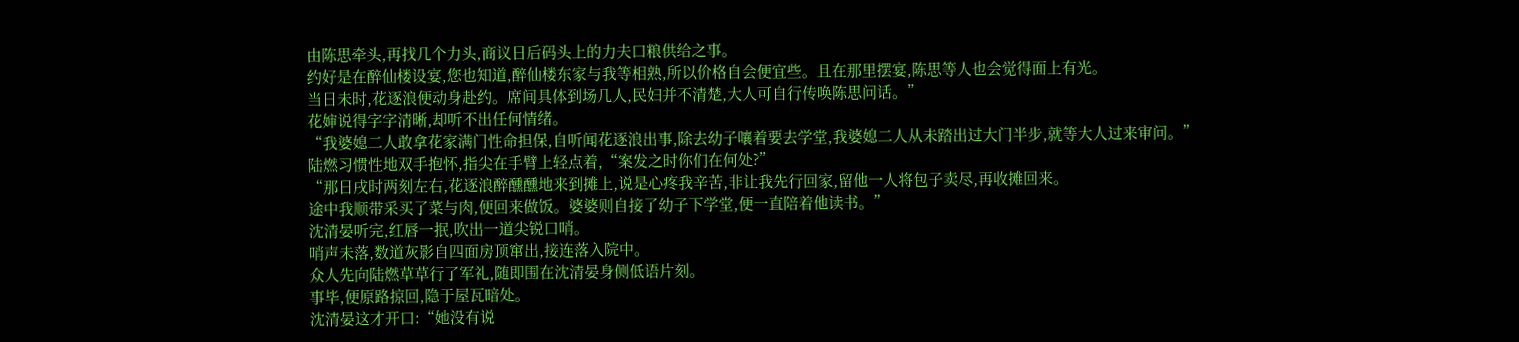由陈思牵头,再找几个力头,商议日后码头上的力夫口粮供给之事。
约好是在醉仙楼设宴,您也知道,醉仙楼东家与我等相熟,所以价格自会便宜些。且在那里摆宴,陈思等人也会觉得面上有光。
当日未时,花逐浪便动身赴约。席间具体到场几人,民妇并不清楚,大人可自行传唤陈思问话。”
花婶说得字字清晰,却听不出任何情绪。
“我婆媳二人敢拿花家满门性命担保,自听闻花逐浪出事,除去幼子嚷着要去学堂,我婆媳二人从未踏出过大门半步,就等大人过来审问。”
陆燃习惯性地双手抱怀,指尖在手臂上轻点着,“案发之时你们在何处?”
“那日戌时两刻左右,花逐浪醉醺醺地来到摊上,说是心疼我辛苦,非让我先行回家,留他一人将包子卖尽,再收摊回来。
途中我顺带采买了菜与肉,便回来做饭。婆婆则自接了幼子下学堂,便一直陪着他读书。”
沈清晏听完,红唇一抿,吹出一道尖锐口哨。
哨声未落,数道灰影自四面房顶窜出,接连落入院中。
众人先向陆燃草草行了军礼,随即围在沈清晏身侧低语片刻。
事毕,便原路掠回,隐于屋瓦暗处。
沈清晏这才开口:“她没有说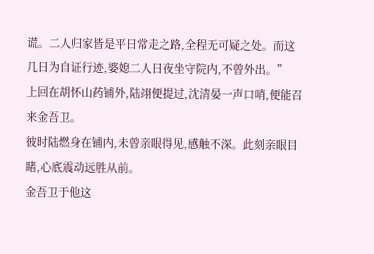谎。二人归家皆是平日常走之路,全程无可疑之处。而这几日为自证行迹,婆媳二人日夜坐守院内,不曾外出。”
上回在胡怀山药铺外,陆翊便提过,沈清晏一声口哨,便能召来金吾卫。
彼时陆燃身在铺内,未曾亲眼得见,感触不深。此刻亲眼目睹,心底震动远胜从前。
金吾卫于他这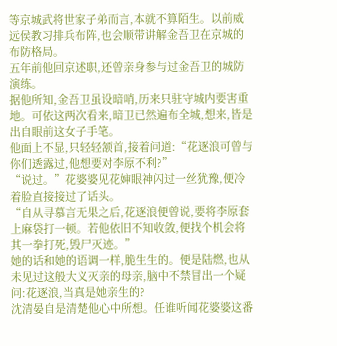等京城武将世家子弟而言,本就不算陌生。以前威远侯教习排兵布阵,也会顺带讲解金吾卫在京城的布防格局。
五年前他回京述职,还曾亲身参与过金吾卫的城防演练。
据他所知,金吾卫虽设暗哨,历来只驻守城内要害重地。可依这两次看来,暗卫已然遍布全城,想来,皆是出自眼前这女子手笔。
他面上不显,只轻轻颔首,接着问道:“花逐浪可曾与你们透露过,他想要对李原不利?”
“说过。”花婆婆见花婶眼神闪过一丝犹豫,便冷着脸直接接过了话头。
“自从寻慕言无果之后,花逐浪便曾说,要将李原套上麻袋打一顿。若他依旧不知收敛,便找个机会将其一拳打死,毁尸灭迹。”
她的话和她的语调一样,脆生生的。便是陆燃,也从未见过这般大义灭亲的母亲,脑中不禁冒出一个疑问:花逐浪,当真是她亲生的?
沈清晏自是清楚他心中所想。任谁听闻花婆婆这番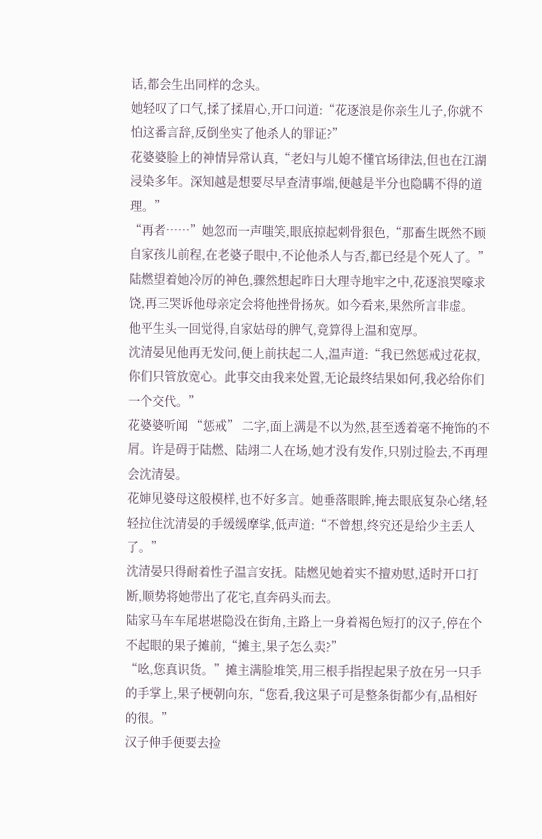话,都会生出同样的念头。
她轻叹了口气,揉了揉眉心,开口问道:“花逐浪是你亲生儿子,你就不怕这番言辞,反倒坐实了他杀人的罪证?”
花婆婆脸上的神情异常认真,“老妇与儿媳不懂官场律法,但也在江湖浸染多年。深知越是想要尽早查清事端,便越是半分也隐瞒不得的道理。”
“再者……”她忽而一声嗤笑,眼底掠起刺骨狠色,“那畜生既然不顾自家孩儿前程,在老婆子眼中,不论他杀人与否,都已经是个死人了。”
陆燃望着她冷厉的神色,骤然想起昨日大理寺地牢之中,花逐浪哭嚎求饶,再三哭诉他母亲定会将他挫骨扬灰。如今看来,果然所言非虚。
他平生头一回觉得,自家姑母的脾气,竟算得上温和宽厚。
沈清晏见他再无发问,便上前扶起二人,温声道:“我已然惩戒过花叔,你们只管放宽心。此事交由我来处置,无论最终结果如何,我必给你们一个交代。”
花婆婆听闻 “惩戒” 二字,面上满是不以为然,甚至透着毫不掩饰的不屑。许是碍于陆燃、陆翊二人在场,她才没有发作,只别过脸去,不再理会沈清晏。
花婶见婆母这般模样,也不好多言。她垂落眼眸,掩去眼底复杂心绪,轻轻拉住沈清晏的手缓缓摩挲,低声道:“不曾想,终究还是给少主丢人了。”
沈清晏只得耐着性子温言安抚。陆燃见她着实不擅劝慰,适时开口打断,顺势将她带出了花宅,直奔码头而去。
陆家马车车尾堪堪隐没在街角,主路上一身着褐色短打的汉子,停在个不起眼的果子摊前,“摊主,果子怎么卖?”
“吆,您真识货。”摊主满脸堆笑,用三根手指捏起果子放在另一只手的手掌上,果子梗朝向东,“您看,我这果子可是整条街都少有,品相好的很。”
汉子伸手便要去捡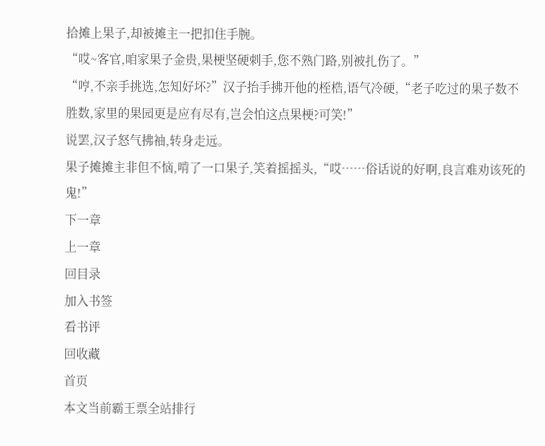拾摊上果子,却被摊主一把扣住手腕。
“哎~客官,咱家果子金贵,果梗坚硬刺手,您不熟门路,别被扎伤了。”
“哼,不亲手挑选,怎知好坏?”汉子抬手拂开他的桎梏,语气冷硬,“老子吃过的果子数不胜数,家里的果园更是应有尽有,岂会怕这点果梗?可笑!”
说罢,汉子怒气拂袖,转身走远。
果子摊摊主非但不恼,啃了一口果子,笑着摇摇头,“哎……俗话说的好啊,良言难劝该死的鬼!”
下一章
上一章
回目录
加入书签
看书评
回收藏
首页
本文当前霸王票全站排行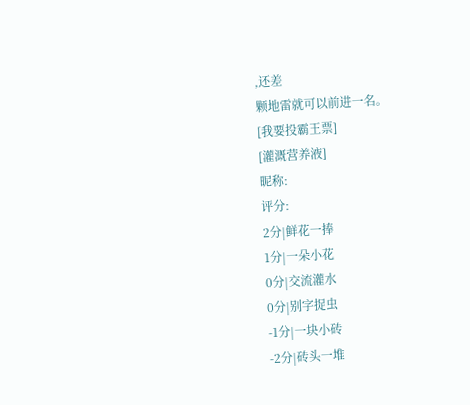,还差
颗地雷就可以前进一名。
[我要投霸王票]
[灌溉营养液]
昵称:
评分:
2分|鲜花一捧
1分|一朵小花
0分|交流灌水
0分|别字捉虫
-1分|一块小砖
-2分|砖头一堆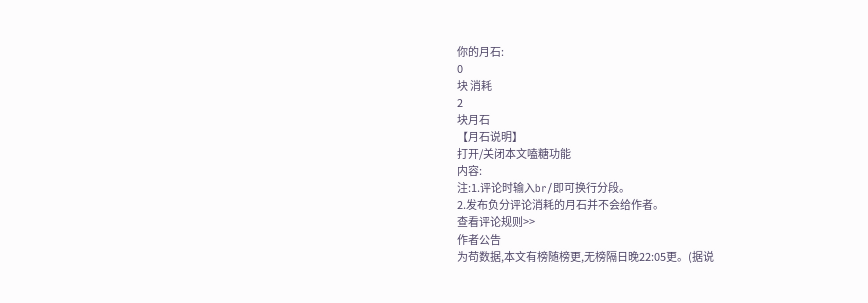你的月石:
0
块 消耗
2
块月石
【月石说明】
打开/关闭本文嗑糖功能
内容:
注:1.评论时输入br/即可换行分段。
2.发布负分评论消耗的月石并不会给作者。
查看评论规则>>
作者公告
为苟数据,本文有榜随榜更,无榜隔日晚22:05更。(据说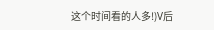这个时间看的人多!)V后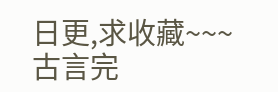日更,求收藏~~~ 古言完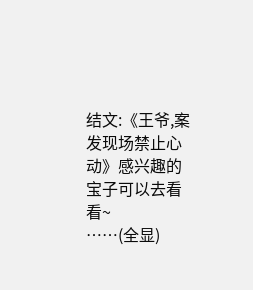结文:《王爷,案发现场禁止心动》感兴趣的宝子可以去看看~
……(全显)